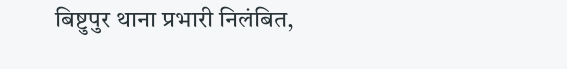बिष्टुपुर थाना प्रभारी निलंबित,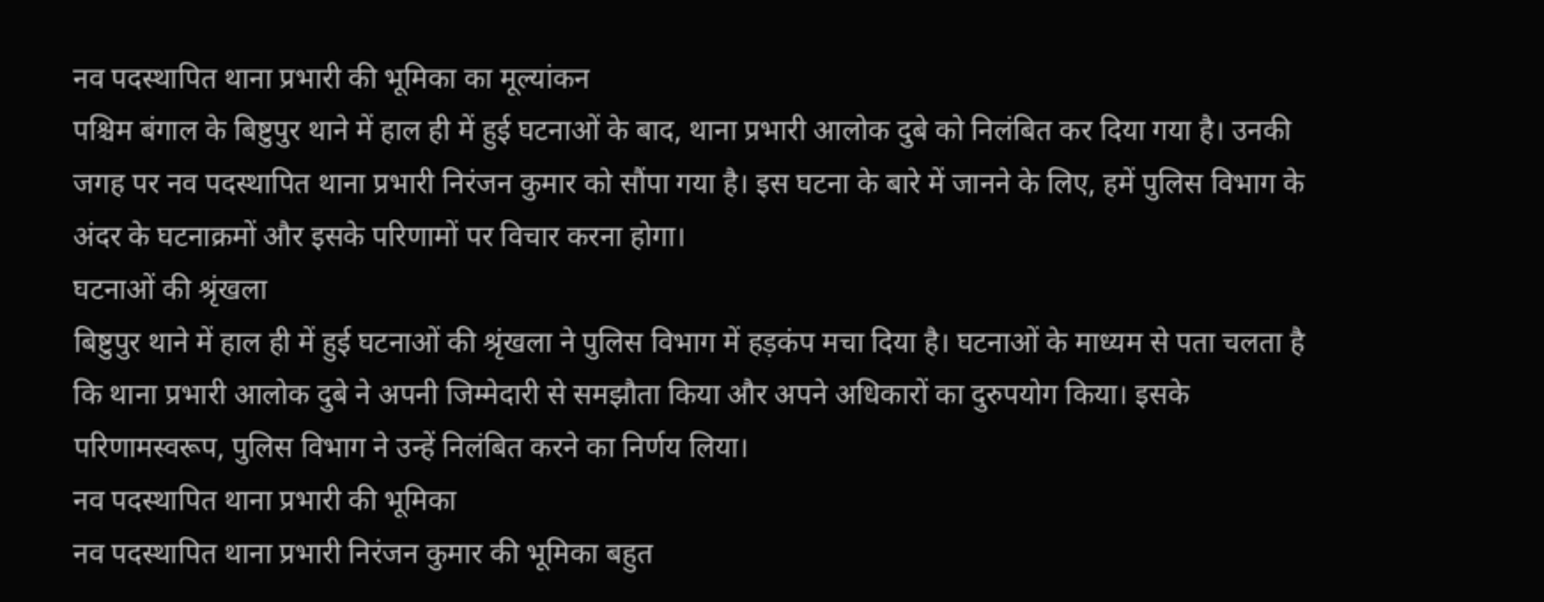नव पदस्थापित थाना प्रभारी की भूमिका का मूल्यांकन
पश्चिम बंगाल के बिष्टुपुर थाने में हाल ही में हुई घटनाओं के बाद, थाना प्रभारी आलोक दुबे को निलंबित कर दिया गया है। उनकी जगह पर नव पदस्थापित थाना प्रभारी निरंजन कुमार को सौंपा गया है। इस घटना के बारे में जानने के लिए, हमें पुलिस विभाग के अंदर के घटनाक्रमों और इसके परिणामों पर विचार करना होगा।
घटनाओं की श्रृंखला
बिष्टुपुर थाने में हाल ही में हुई घटनाओं की श्रृंखला ने पुलिस विभाग में हड़कंप मचा दिया है। घटनाओं के माध्यम से पता चलता है कि थाना प्रभारी आलोक दुबे ने अपनी जिम्मेदारी से समझौता किया और अपने अधिकारों का दुरुपयोग किया। इसके परिणामस्वरूप, पुलिस विभाग ने उन्हें निलंबित करने का निर्णय लिया।
नव पदस्थापित थाना प्रभारी की भूमिका
नव पदस्थापित थाना प्रभारी निरंजन कुमार की भूमिका बहुत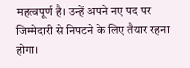महत्वपूर्ण है। उन्हें अपने नए पद पर जिम्मेदारी से निपटने के लिए तैयार रहना होगा।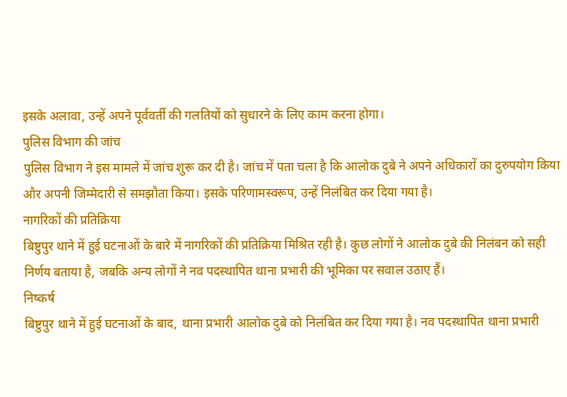इसके अलावा, उन्हें अपने पूर्ववर्ती की गलतियों को सुधारने के लिए काम करना होगा।
पुलिस विभाग की जांच
पुलिस विभाग ने इस मामले में जांच शुरू कर दी है। जांच में पता चला है कि आलोक दुबे ने अपने अधिकारों का दुरुपयोग किया और अपनी जिम्मेदारी से समझौता किया। इसके परिणामस्वरूप, उन्हें निलंबित कर दिया गया है।
नागरिकों की प्रतिक्रिया
बिष्टुपुर थाने में हुई घटनाओं के बारे में नागरिकों की प्रतिक्रिया मिश्रित रही है। कुछ लोगों ने आलोक दुबे की निलंबन को सही निर्णय बताया है, जबकि अन्य लोगों ने नव पदस्थापित थाना प्रभारी की भूमिका पर सवाल उठाए हैं।
निष्कर्ष
बिष्टुपुर थाने में हुई घटनाओं के बाद, थाना प्रभारी आलोक दुबे को निलंबित कर दिया गया है। नव पदस्थापित थाना प्रभारी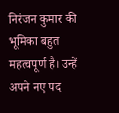निरंजन कुमार की भूमिका बहुत महत्वपूर्ण है। उन्हें अपने नए पद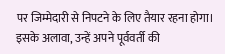पर जिम्मेदारी से निपटने के लिए तैयार रहना होगा। इसके अलावा, उन्हें अपने पूर्ववर्ती की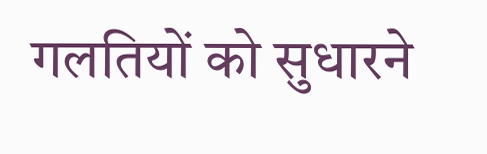गलतियों को सुधारने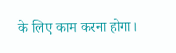के लिए काम करना होगा।